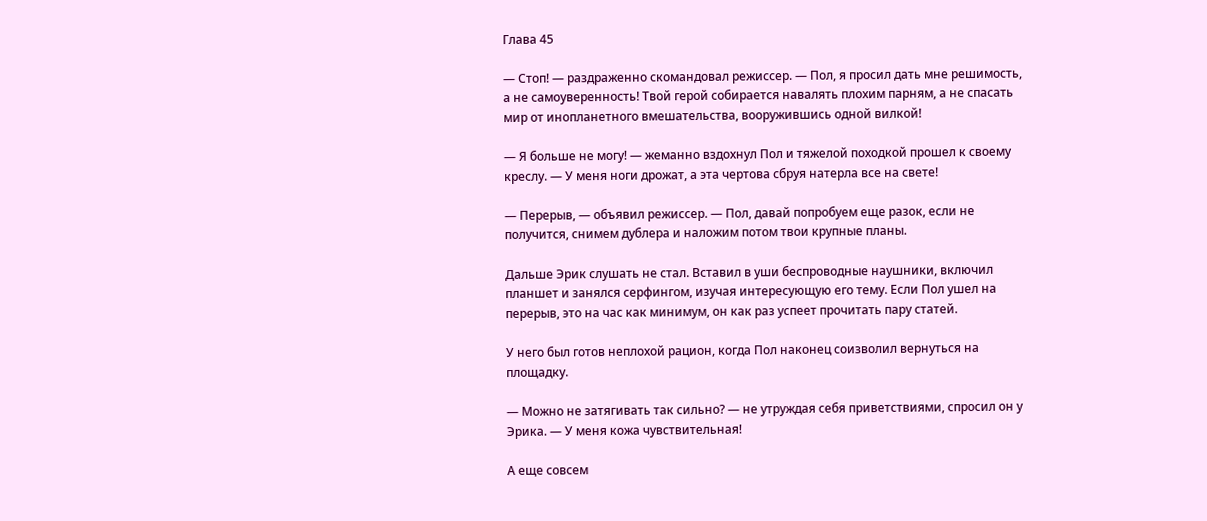Глава 45

— Стоп! — раздраженно скомандовал режиссер. — Пол, я просил дать мне решимость, а не самоуверенность! Твой герой собирается навалять плохим парням, а не спасать мир от инопланетного вмешательства, вооружившись одной вилкой!

— Я больше не могу! — жеманно вздохнул Пол и тяжелой походкой прошел к своему креслу. — У меня ноги дрожат, а эта чертова сбруя натерла все на свете!

— Перерыв, — объявил режиссер. — Пол, давай попробуем еще разок, если не получится, снимем дублера и наложим потом твои крупные планы.

Дальше Эрик слушать не стал. Вставил в уши беспроводные наушники, включил планшет и занялся серфингом, изучая интересующую его тему. Если Пол ушел на перерыв, это на час как минимум, он как раз успеет прочитать пару статей.

У него был готов неплохой рацион, когда Пол наконец соизволил вернуться на площадку.

— Можно не затягивать так сильно? — не утруждая себя приветствиями, спросил он у Эрика. — У меня кожа чувствительная!

А еще совсем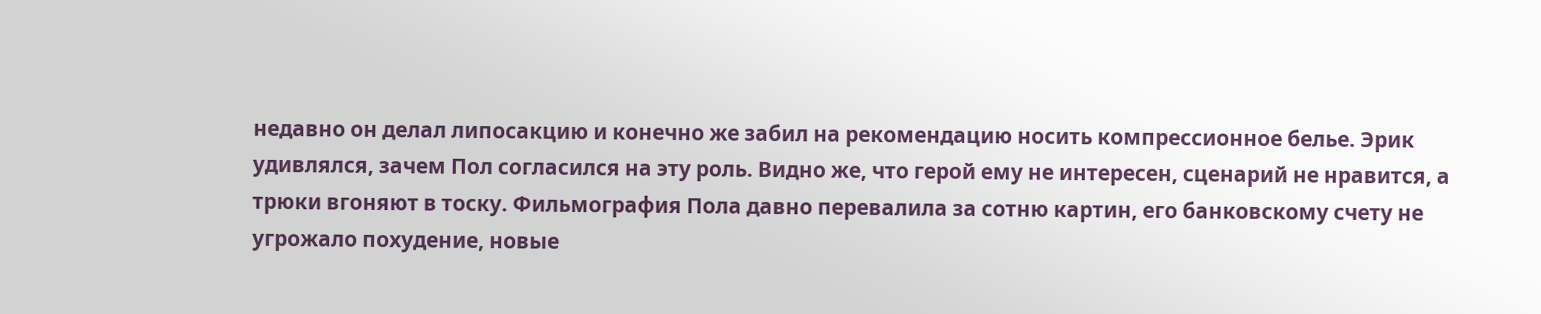недавно он делал липосакцию и конечно же забил на рекомендацию носить компрессионное белье. Эрик удивлялся, зачем Пол согласился на эту роль. Видно же, что герой ему не интересен, сценарий не нравится, а трюки вгоняют в тоску. Фильмография Пола давно перевалила за сотню картин, его банковскому счету не угрожало похудение, новые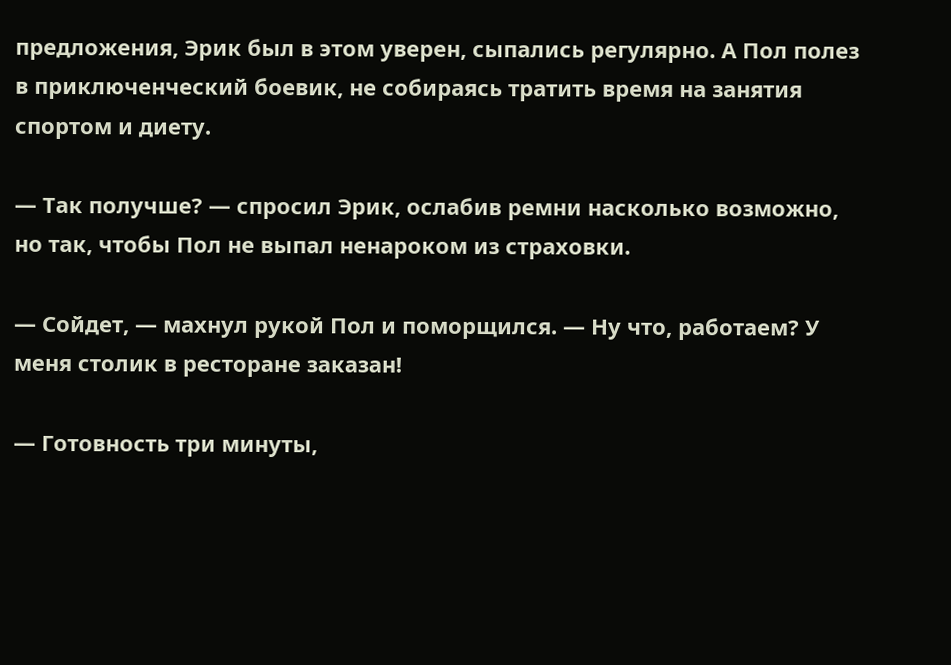предложения, Эрик был в этом уверен, сыпались регулярно. А Пол полез в приключенческий боевик, не собираясь тратить время на занятия спортом и диету.

— Так получше? — спросил Эрик, ослабив ремни насколько возможно, но так, чтобы Пол не выпал ненароком из страховки.

— Сойдет, — махнул рукой Пол и поморщился. — Ну что, работаем? У меня столик в ресторане заказан!

— Готовность три минуты,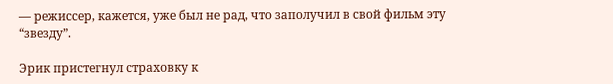— режиссер, кажется, уже был не рад, что заполучил в свой фильм эту “звезду”.

Эрик пристегнул страховку к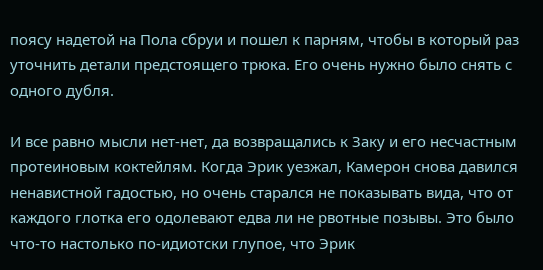поясу надетой на Пола сбруи и пошел к парням, чтобы в который раз уточнить детали предстоящего трюка. Его очень нужно было снять с одного дубля.

И все равно мысли нет-нет, да возвращались к Заку и его несчастным протеиновым коктейлям. Когда Эрик уезжал, Камерон снова давился ненавистной гадостью, но очень старался не показывать вида, что от каждого глотка его одолевают едва ли не рвотные позывы. Это было что-то настолько по-идиотски глупое, что Эрик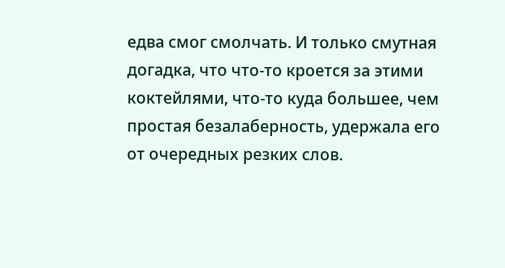едва смог смолчать. И только смутная догадка, что что-то кроется за этими коктейлями, что-то куда большее, чем простая безалаберность, удержала его от очередных резких слов.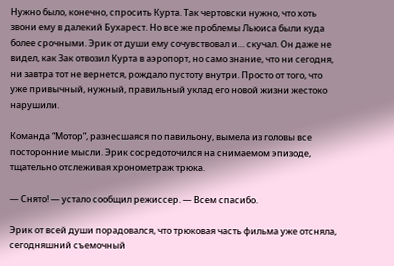Нужно было, конечно, спросить Курта. Так чертовски нужно, что хоть звони ему в далекий Бухарест. Но все же проблемы Льюиса были куда более срочными. Эрик от души ему сочувствовал и… скучал. Он даже не видел, как Зак отвозил Курта в аэропорт, но само знание, что ни сегодня, ни завтра тот не вернется, рождало пустоту внутри. Просто от того, что уже привычный, нужный, правильный уклад его новой жизни жестоко нарушили.

Команда “Мотор”, разнесшаяся по павильону, вымела из головы все посторонние мысли. Эрик сосредоточился на снимаемом эпизоде, тщательно отслеживая хронометраж трюка.

— Снято! — устало сообщил режиссер. — Всем спасибо.

Эрик от всей души порадовался, что трюковая часть фильма уже отсняла, сегодняшний съемочный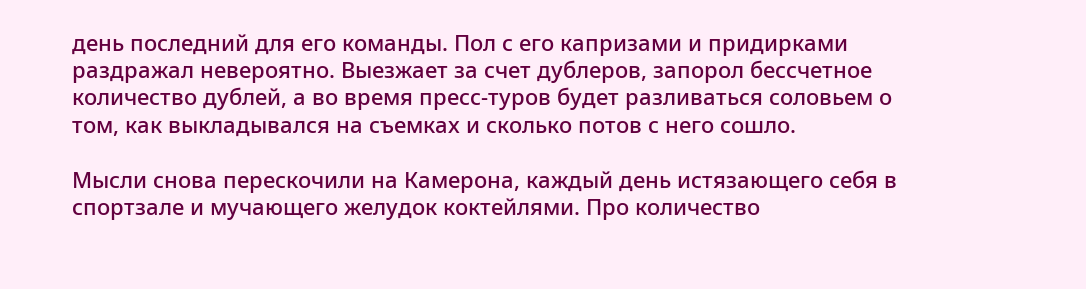день последний для его команды. Пол с его капризами и придирками раздражал невероятно. Выезжает за счет дублеров, запорол бессчетное количество дублей, а во время пресс-туров будет разливаться соловьем о том, как выкладывался на съемках и сколько потов с него сошло.

Мысли снова перескочили на Камерона, каждый день истязающего себя в спортзале и мучающего желудок коктейлями. Про количество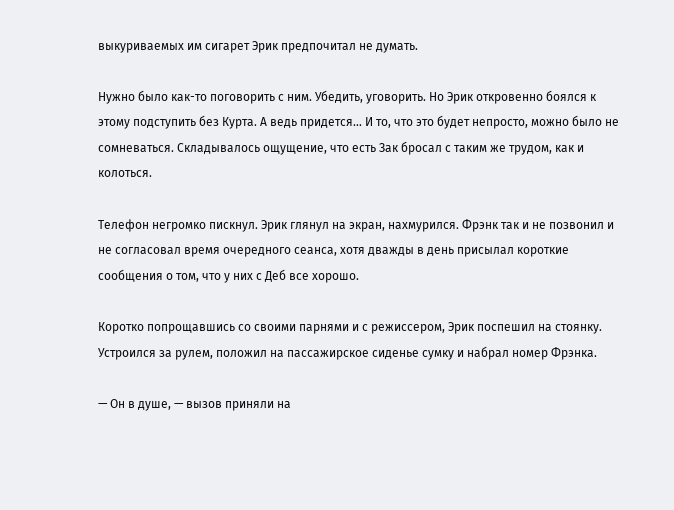выкуриваемых им сигарет Эрик предпочитал не думать.

Нужно было как-то поговорить с ним. Убедить, уговорить. Но Эрик откровенно боялся к этому подступить без Курта. А ведь придется… И то, что это будет непросто, можно было не сомневаться. Складывалось ощущение, что есть Зак бросал с таким же трудом, как и колоться.

Телефон негромко пискнул. Эрик глянул на экран, нахмурился. Фрэнк так и не позвонил и не согласовал время очередного сеанса, хотя дважды в день присылал короткие сообщения о том, что у них с Деб все хорошо.

Коротко попрощавшись со своими парнями и с режиссером, Эрик поспешил на стоянку. Устроился за рулем, положил на пассажирское сиденье сумку и набрал номер Фрэнка.

— Он в душе, — вызов приняли на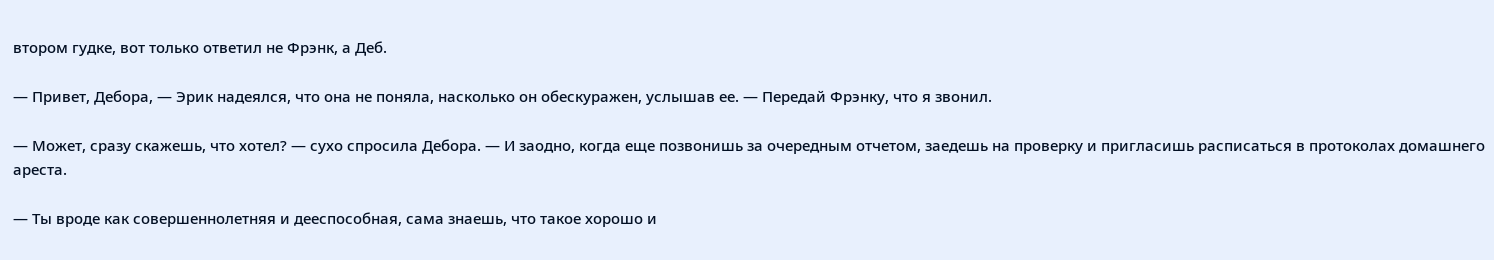втором гудке, вот только ответил не Фрэнк, а Деб.

— Привет, Дебора, — Эрик надеялся, что она не поняла, насколько он обескуражен, услышав ее. — Передай Фрэнку, что я звонил.

— Может, сразу скажешь, что хотел? — сухо спросила Дебора. — И заодно, когда еще позвонишь за очередным отчетом, заедешь на проверку и пригласишь расписаться в протоколах домашнего ареста.

— Ты вроде как совершеннолетняя и дееспособная, сама знаешь, что такое хорошо и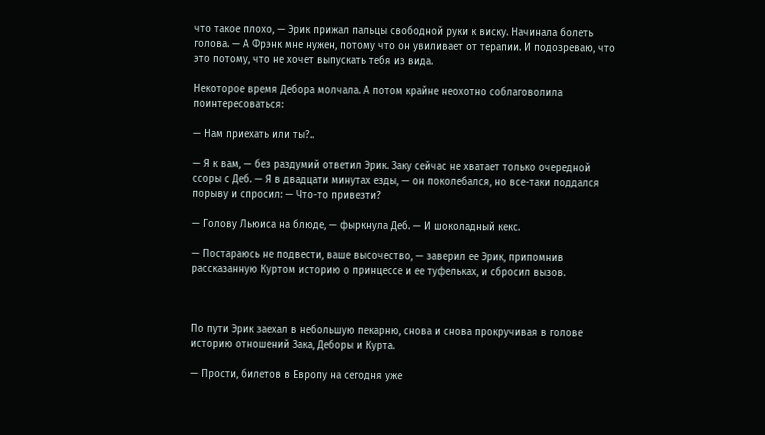что такое плохо, — Эрик прижал пальцы свободной руки к виску. Начинала болеть голова. — А Фрэнк мне нужен, потому что он увиливает от терапии. И подозреваю, что это потому, что не хочет выпускать тебя из вида.

Некоторое время Дебора молчала. А потом крайне неохотно соблаговолила поинтересоваться:

— Нам приехать или ты?..

— Я к вам, — без раздумий ответил Эрик. Заку сейчас не хватает только очередной ссоры с Деб. — Я в двадцати минутах езды, — он поколебался, но все-таки поддался порыву и спросил: — Что-то привезти?

— Голову Льюиса на блюде, — фыркнула Деб. — И шоколадный кекс.

— Постараюсь не подвести, ваше высочество, — заверил ее Эрик, припомнив рассказанную Куртом историю о принцессе и ее туфельках, и сбросил вызов.



По пути Эрик заехал в небольшую пекарню, снова и снова прокручивая в голове историю отношений Зака, Деборы и Курта.

— Прости, билетов в Европу на сегодня уже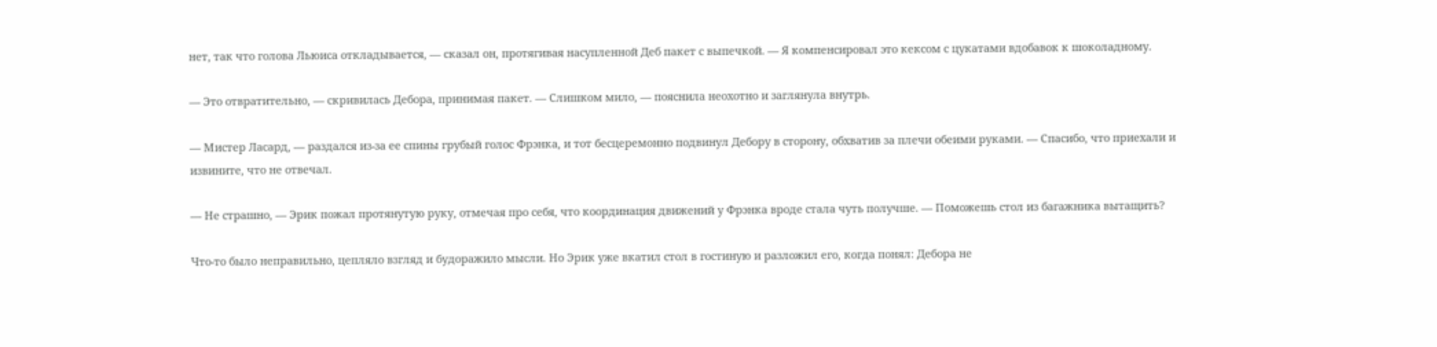нет, так что голова Льюиса откладывается, — сказал он, протягивая насупленной Деб пакет с выпечкой. — Я компенсировал это кексом с цукатами вдобавок к шоколадному.

— Это отвратительно, — скривилась Дебора, принимая пакет. — Слишком мило, — пояснила неохотно и заглянула внутрь.

— Мистер Ласард, — раздался из-за ее спины грубый голос Фрэнка, и тот бесцеремонно подвинул Дебору в сторону, обхватив за плечи обеими руками. — Спасибо, что приехали и извините, что не отвечал.

— Не страшно, — Эрик пожал протянутую руку, отмечая про себя, что координация движений у Фрэнка вроде стала чуть получше. — Поможешь стол из багажника вытащить?

Что-то было неправильно, цепляло взгляд и будоражило мысли. Но Эрик уже вкатил стол в гостиную и разложил его, когда понял: Дебора не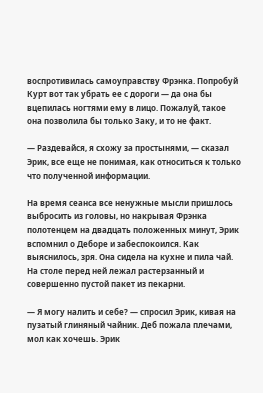воспротивилась самоуправству Фрэнка. Попробуй Курт вот так убрать ее с дороги — да она бы вцепилась ногтями ему в лицо. Пожалуй, такое она позволила бы только Заку, и то не факт.

— Раздевайся, я схожу за простынями, — сказал Эрик, все еще не понимая, как относиться к только что полученной информации.

На время сеанса все ненужные мысли пришлось выбросить из головы, но накрывая Фрэнка полотенцем на двадцать положенных минут, Эрик вспомнил о Деборе и забеспокоился. Как выяснилось, зря. Она сидела на кухне и пила чай. На столе перед ней лежал растерзанный и совершенно пустой пакет из пекарни.

— Я могу налить и себе? — спросил Эрик, кивая на пузатый глиняный чайник. Деб пожала плечами, мол как хочешь. Эрик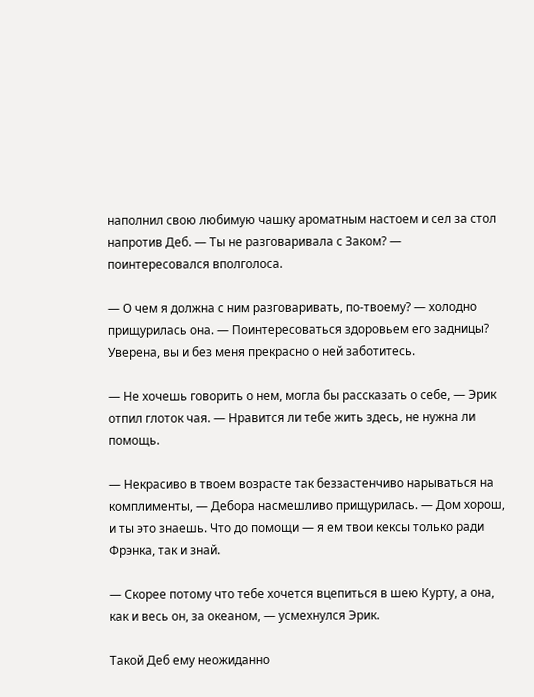наполнил свою любимую чашку ароматным настоем и сел за стол напротив Деб. — Ты не разговаривала с Заком? — поинтересовался вполголоса.

— О чем я должна с ним разговаривать, по-твоему? — холодно прищурилась она. — Поинтересоваться здоровьем его задницы? Уверена, вы и без меня прекрасно о ней заботитесь.

— Не хочешь говорить о нем, могла бы рассказать о себе, — Эрик отпил глоток чая. — Нравится ли тебе жить здесь, не нужна ли помощь.

— Некрасиво в твоем возрасте так беззастенчиво нарываться на комплименты, — Дебора насмешливо прищурилась. — Дом хорош, и ты это знаешь. Что до помощи — я ем твои кексы только ради Фрэнка, так и знай.

— Скорее потому что тебе хочется вцепиться в шею Курту, а она, как и весь он, за океаном, — усмехнулся Эрик.

Такой Деб ему неожиданно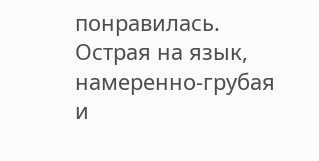понравилась. Острая на язык, намеренно-грубая и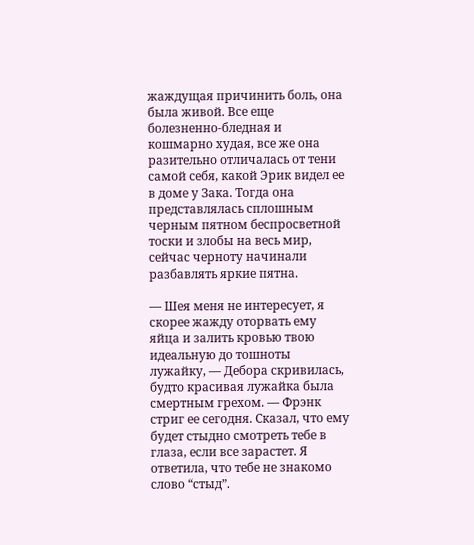жаждущая причинить боль, она была живой. Все еще болезненно-бледная и кошмарно худая, все же она разительно отличалась от тени самой себя, какой Эрик видел ее в доме у Зака. Тогда она представлялась сплошным черным пятном беспросветной тоски и злобы на весь мир, сейчас черноту начинали разбавлять яркие пятна.

— Шея меня не интересует, я скорее жажду оторвать ему яйца и залить кровью твою идеальную до тошноты лужайку, — Дебора скривилась, будто красивая лужайка была смертным грехом. — Фрэнк стриг ее сегодня. Сказал, что ему будет стыдно смотреть тебе в глаза, если все зарастет. Я ответила, что тебе не знакомо слово “стыд”.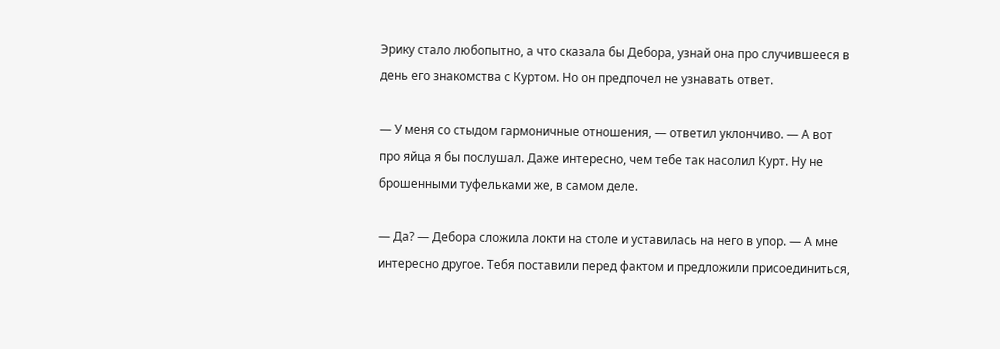Эрику стало любопытно, а что сказала бы Дебора, узнай она про случившееся в день его знакомства с Куртом. Но он предпочел не узнавать ответ.

— У меня со стыдом гармоничные отношения, — ответил уклончиво. — А вот про яйца я бы послушал. Даже интересно, чем тебе так насолил Курт. Ну не брошенными туфельками же, в самом деле.

— Да? — Дебора сложила локти на столе и уставилась на него в упор. — А мне интересно другое. Тебя поставили перед фактом и предложили присоединиться,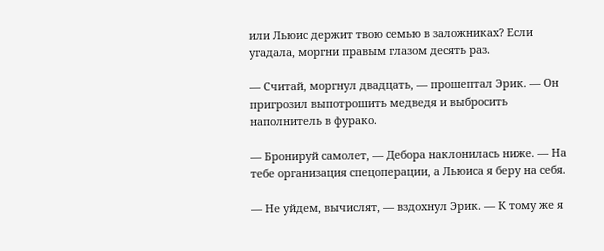или Льюис держит твою семью в заложниках? Если угадала, моргни правым глазом десять раз.

— Считай, моргнул двадцать, — прошептал Эрик. — Он пригрозил выпотрошить медведя и выбросить наполнитель в фурако.

— Бронируй самолет, — Дебора наклонилась ниже. — На тебе организация спецоперации, а Льюиса я беру на себя.

— Не уйдем, вычислят, — вздохнул Эрик. — К тому же я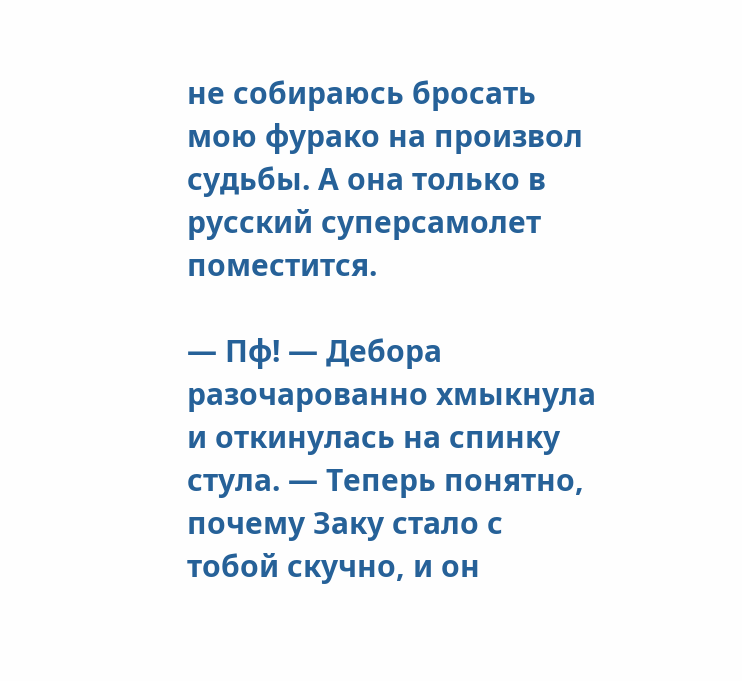не собираюсь бросать мою фурако на произвол судьбы. А она только в русский суперсамолет поместится.

— Пф! — Дебора разочарованно хмыкнула и откинулась на спинку стула. — Теперь понятно, почему Заку стало с тобой скучно, и он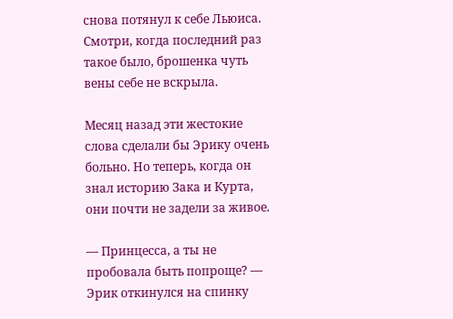снова потянул к себе Льюиса. Смотри, когда последний раз такое было, брошенка чуть вены себе не вскрыла.

Месяц назад эти жестокие слова сделали бы Эрику очень больно. Но теперь, когда он знал историю Зака и Курта, они почти не задели за живое.

— Принцесса, а ты не пробовала быть попроще? — Эрик откинулся на спинку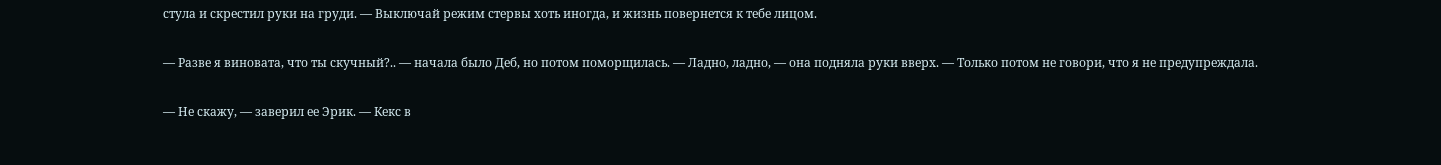стула и скрестил руки на груди. — Выключай режим стервы хоть иногда, и жизнь повернется к тебе лицом.

— Разве я виновата, что ты скучный?.. — начала было Деб, но потом поморщилась. — Ладно, ладно, — она подняла руки вверх. — Только потом не говори, что я не предупреждала.

— Не скажу, — заверил ее Эрик. — Кекс в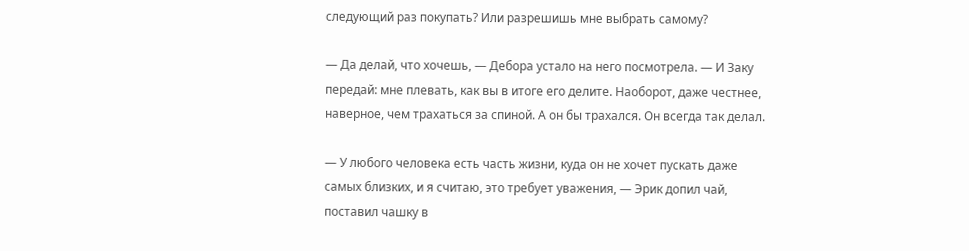следующий раз покупать? Или разрешишь мне выбрать самому?

— Да делай, что хочешь, — Дебора устало на него посмотрела. — И Заку передай: мне плевать, как вы в итоге его делите. Наоборот, даже честнее, наверное, чем трахаться за спиной. А он бы трахался. Он всегда так делал.

— У любого человека есть часть жизни, куда он не хочет пускать даже самых близких, и я считаю, это требует уважения, — Эрик допил чай, поставил чашку в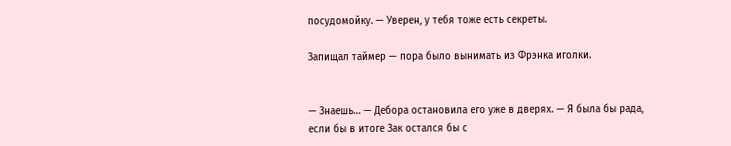посудомойку. — Уверен, у тебя тоже есть секреты.

Запищал таймер — пора было вынимать из Фрэнка иголки.


— Знаешь… — Дебора остановила его уже в дверях. — Я была бы рада, если бы в итоге Зак остался бы с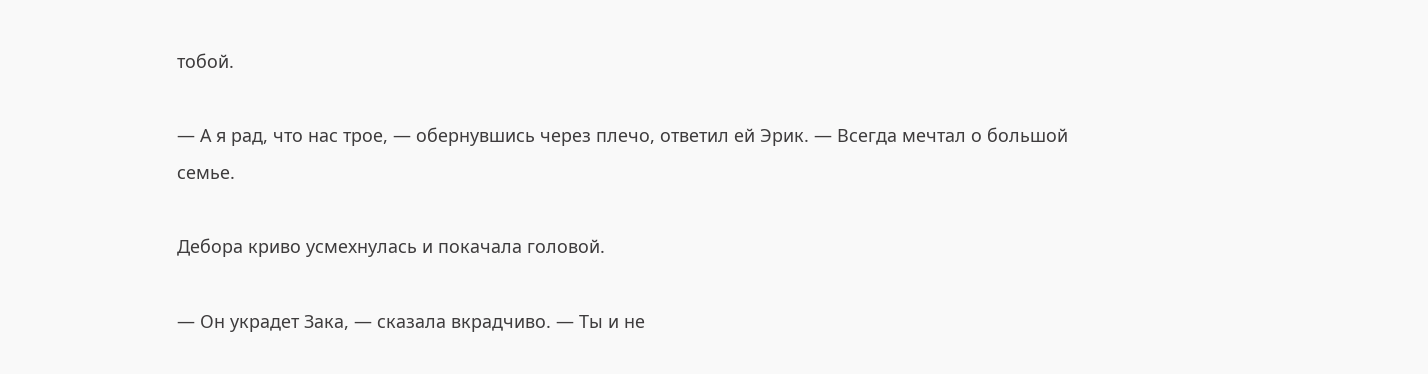тобой.

— А я рад, что нас трое, — обернувшись через плечо, ответил ей Эрик. — Всегда мечтал о большой семье.

Дебора криво усмехнулась и покачала головой.

— Он украдет Зака, — сказала вкрадчиво. — Ты и не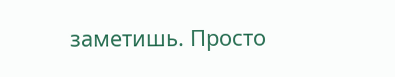заметишь. Просто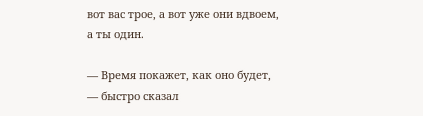вот вас трое, а вот уже они вдвоем, а ты один.

— Время покажет, как оно будет, — быстро сказал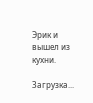Эрик и вышел из кухни.

Загрузка...